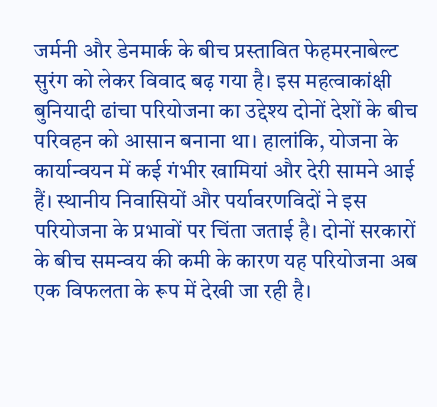जर्मनी और डेनमार्क के बीच प्रस्तावित फेहमरनाबेल्ट सुरंग को लेकर विवाद बढ़ गया है। इस महत्वाकांक्षी बुनियादी ढांचा परियोजना का उद्देश्य दोनों देशों के बीच परिवहन को आसान बनाना था। हालांकि, योजना के कार्यान्वयन में कई गंभीर खामियां और देरी सामने आई हैं। स्थानीय निवासियों और पर्यावरणविदों ने इस परियोजना के प्रभावों पर चिंता जताई है। दोनों सरकारों के बीच समन्वय की कमी के कारण यह परियोजना अब एक विफलता के रूप में देखी जा रही है।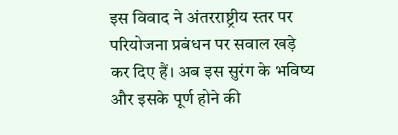इस विवाद ने अंतरराष्ट्रीय स्तर पर परियोजना प्रबंधन पर सवाल खड़े कर दिए हैं। अब इस सुरंग के भविष्य और इसके पूर्ण होने की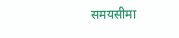समयसीमा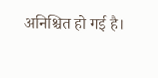अनिश्चित हो गई है।